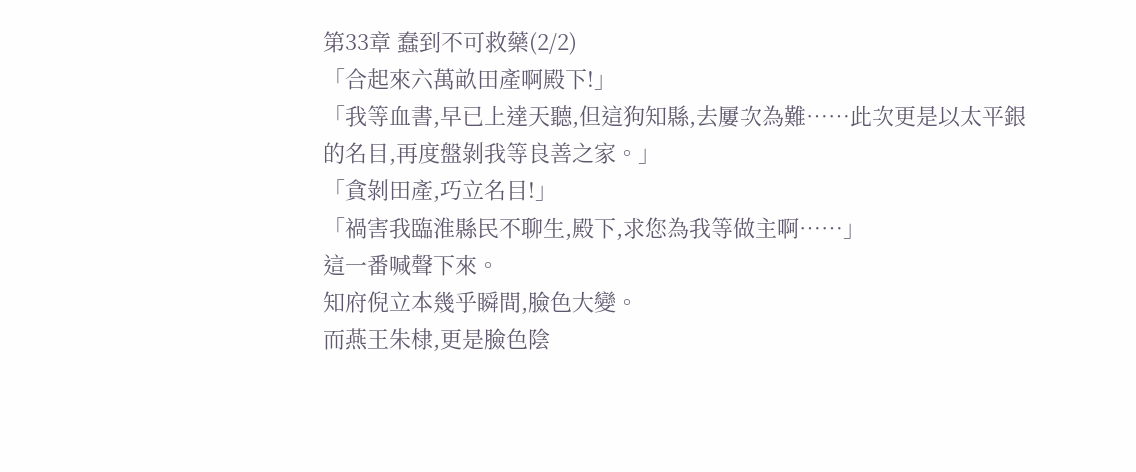第33章 蠢到不可救藥(2/2)
「合起來六萬畝田產啊殿下!」
「我等血書,早已上達天聽,但這狗知縣,去屢次為難……此次更是以太平銀的名目,再度盤剝我等良善之家。」
「貪剝田產,巧立名目!」
「禍害我臨淮縣民不聊生,殿下,求您為我等做主啊……」
這一番喊聲下來。
知府倪立本幾乎瞬間,臉色大變。
而燕王朱棣,更是臉色陰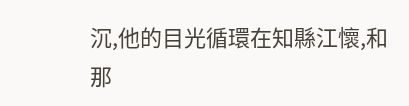沉,他的目光循環在知縣江懷,和那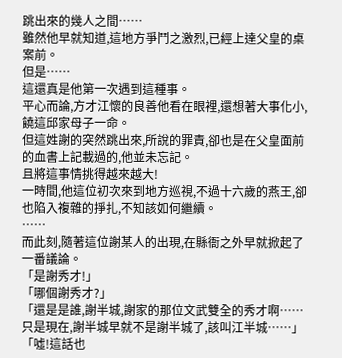跳出來的幾人之間……
雖然他早就知道,這地方爭鬥之激烈,已經上達父皇的桌案前。
但是……
這還真是他第一次遇到這種事。
平心而論,方才江懷的良善他看在眼裡,還想著大事化小,饒這邱家母子一命。
但這姓謝的突然跳出來,所說的罪責,卻也是在父皇面前的血書上記載過的,他並未忘記。
且將這事情挑得越來越大!
一時間,他這位初次來到地方巡視,不過十六歲的燕王,卻也陷入複雜的掙扎,不知該如何繼續。
……
而此刻,隨著這位謝某人的出現,在縣衙之外早就掀起了一番議論。
「是謝秀才!」
「哪個謝秀才?」
「還是是誰,謝半城,謝家的那位文武雙全的秀才啊……只是現在,謝半城早就不是謝半城了,該叫江半城……」
「噓!這話也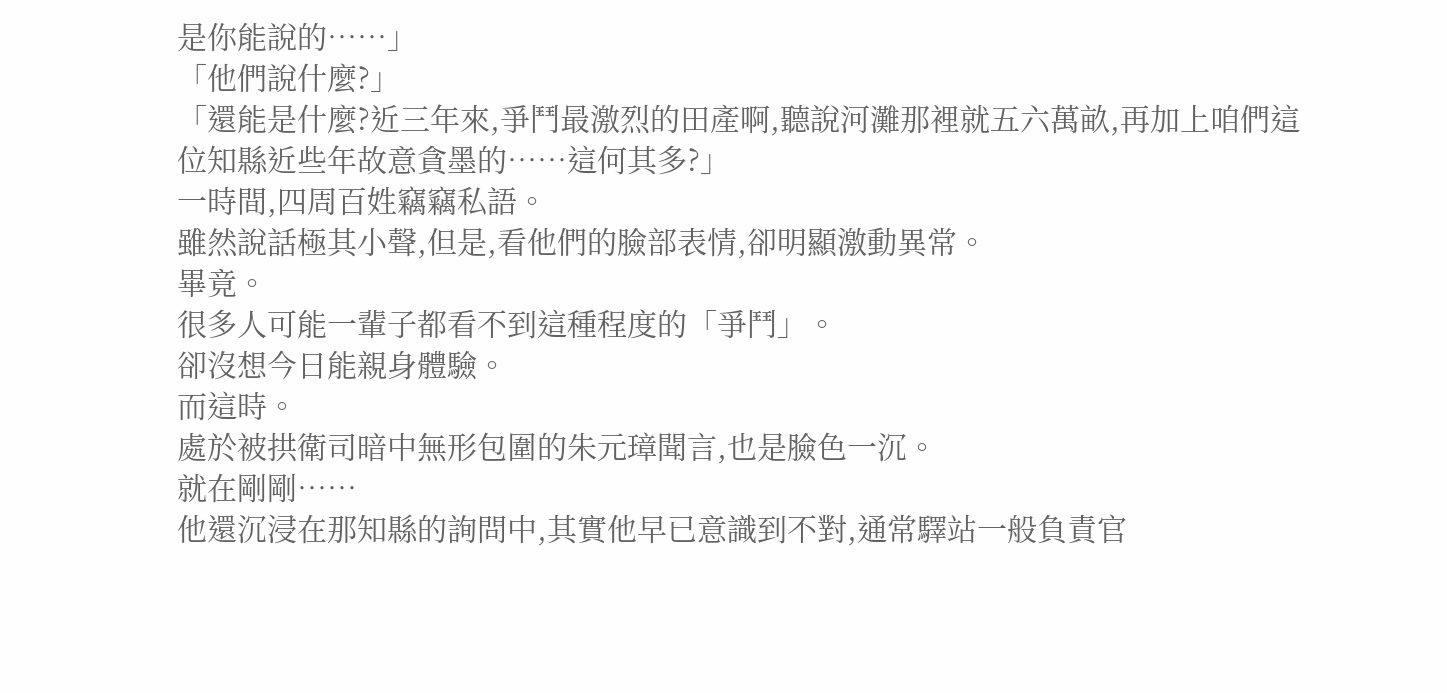是你能說的……」
「他們說什麼?」
「還能是什麼?近三年來,爭鬥最激烈的田產啊,聽說河灘那裡就五六萬畝,再加上咱們這位知縣近些年故意貪墨的……這何其多?」
一時間,四周百姓竊竊私語。
雖然說話極其小聲,但是,看他們的臉部表情,卻明顯激動異常。
畢竟。
很多人可能一輩子都看不到這種程度的「爭鬥」。
卻沒想今日能親身體驗。
而這時。
處於被拱衛司暗中無形包圍的朱元璋聞言,也是臉色一沉。
就在剛剛……
他還沉浸在那知縣的詢問中,其實他早已意識到不對,通常驛站一般負責官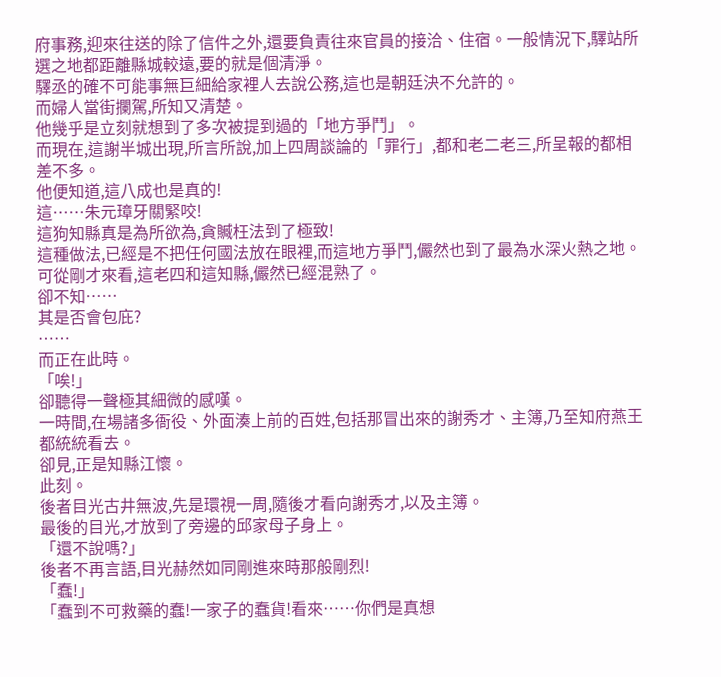府事務,迎來往送的除了信件之外,還要負責往來官員的接洽、住宿。一般情況下,驛站所選之地都距離縣城較遠,要的就是個清淨。
驛丞的確不可能事無巨細給家裡人去說公務,這也是朝廷決不允許的。
而婦人當街攔駕,所知又清楚。
他幾乎是立刻就想到了多次被提到過的「地方爭鬥」。
而現在,這謝半城出現,所言所說,加上四周談論的「罪行」,都和老二老三,所呈報的都相差不多。
他便知道,這八成也是真的!
這……朱元璋牙關緊咬!
這狗知縣真是為所欲為,貪贓枉法到了極致!
這種做法,已經是不把任何國法放在眼裡,而這地方爭鬥,儼然也到了最為水深火熱之地。
可從剛才來看,這老四和這知縣,儼然已經混熟了。
卻不知……
其是否會包庇?
……
而正在此時。
「唉!」
卻聽得一聲極其細微的感嘆。
一時間,在場諸多衙役、外面湊上前的百姓,包括那冒出來的謝秀才、主簿,乃至知府燕王都統統看去。
卻見,正是知縣江懷。
此刻。
後者目光古井無波,先是環視一周,隨後才看向謝秀才,以及主簿。
最後的目光,才放到了旁邊的邱家母子身上。
「還不說嗎?」
後者不再言語,目光赫然如同剛進來時那般剛烈!
「蠢!」
「蠢到不可救藥的蠢!一家子的蠢貨!看來……你們是真想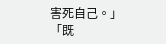害死自己。」
「既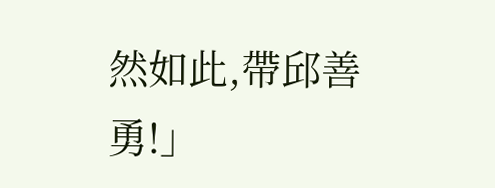然如此,帶邱善勇!」